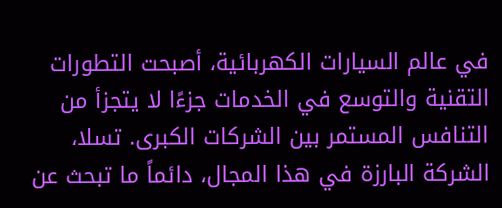في عالم السيارات الكهربائية، أصبحت التطورات التقنية والتوسع في الخدمات جزءًا لا يتجزأ من التنافس المستمر بين الشركات الكبرى. تسلا، الشركة البارزة في هذا المجال، دائماً ما تبحث عن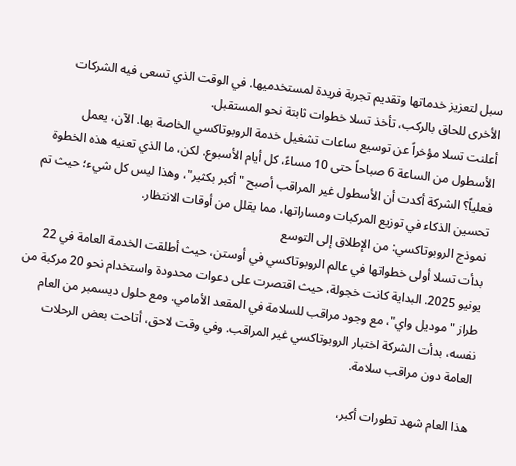سبل لتعزيز خدماتها وتقديم تجربة فريدة لمستخدميها. في الوقت الذي تسعى فيه الشركات الأخرى للحاق بالركب، تأخذ تسلا خطوات ثابتة نحو المستقبل.
أعلنت تسلا مؤخراً عن توسيع ساعات تشغيل خدمة الروبوتاكسي الخاصة بها. الآن، يعمل الأسطول من الساعة 6 صباحاً حتى 10 مساءً، كل أيام الأسبوع. لكن، ما الذي تعنيه هذه الخطوة فعلياً؟ الشركة أكدت أن الأسطول غير المراقب أصبح "أكبر بكثير"، وهذا ليس كل شيء؛ حيث تم تحسين الذكاء في توزيع المركبات ومساراتها، مما يقلل من أوقات الانتظار.
نموذج الروبوتاكسي: من الإطلاق إلى التوسع
بدأت تسلا أولى خطواتها في عالم الروبوتاكسي في أوستن، حيث أطلقت الخدمة العامة في 22 يونيو 2025. البداية كانت خجولة، حيث اقتصرت على دعوات محدودة واستخدام نحو 20 مركبة من طراز "موديل واي"، مع وجود مراقب للسلامة في المقعد الأمامي. ومع حلول ديسمبر من العام نفسه، بدأت الشركة اختبار الروبوتاكسي غير المراقب. وفي وقت لاحق، أتاحت بعض الرحلات العامة دون مراقب سلامة.

هذا العام شهد تطورات أكبر،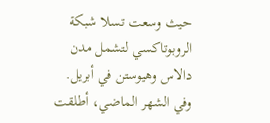حيث وسعت تسلا شبكة الروبوتاكسي لتشمل مدن دالاس وهيوستن في أبريل. وفي الشهر الماضي، أطلقت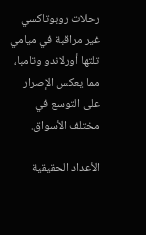رحلات روبوتاكسي غير مراقبة في ميامي تلتها أورلاندو وتامبا، مما يعكس الإصرار على التوسع في مختلف الأسواق.

الأعداد الحقيقية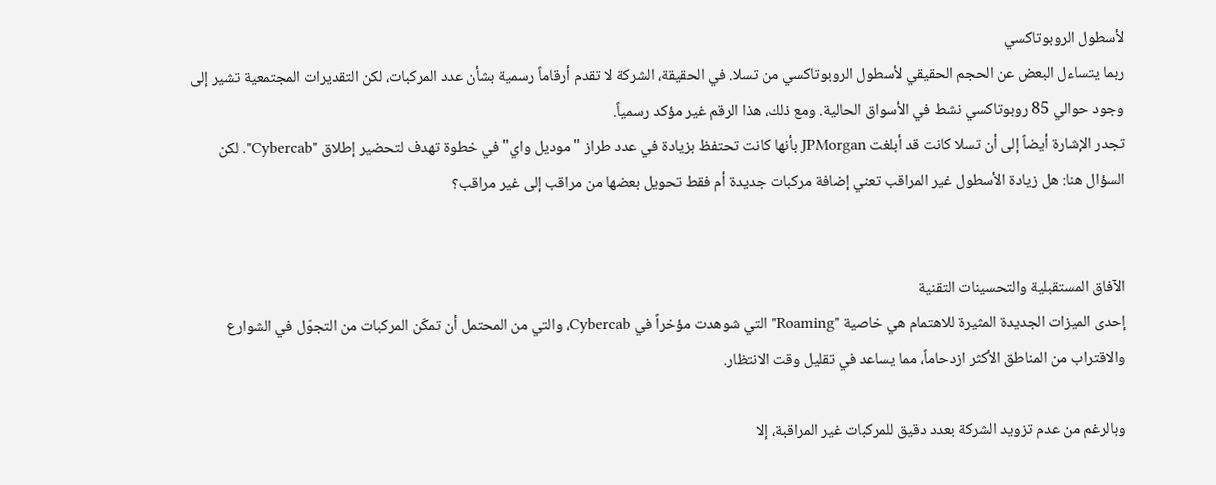لأسطول الروبوتاكسي
ربما يتساءل البعض عن الحجم الحقيقي لأسطول الروبوتاكسي من تسلا. في الحقيقة، الشركة لا تقدم أرقاماً رسمية بشأن عدد المركبات، لكن التقديرات المجتمعية تشير إلى وجود حوالي 85 روبوتاكسي نشط في الأسواق الحالية. ومع ذلك، هذا الرقم غير مؤكد رسمياً.
تجدر الإشارة أيضاً إلى أن تسلا كانت قد أبلغت JPMorgan بأنها كانت تحتفظ بزيادة في عدد طراز "موديل واي" في خطوة تهدف لتحضير إطلاق "Cybercab". لكن السؤال هنا: هل زيادة الأسطول غير المراقب تعني إضافة مركبات جديدة أم فقط تحويل بعضها من مراقب إلى غير مراقب؟


الآفاق المستقبلية والتحسينات التقنية
إحدى الميزات الجديدة المثيرة للاهتمام هي خاصية "Roaming" التي شوهدت مؤخراً في Cybercab، والتي من المحتمل أن تمكّن المركبات من التجوّل في الشوارع والاقتراب من المناطق الأكثر ازدحاماً، مما يساعد في تقليل وقت الانتظار.

وبالرغم من عدم تزويد الشركة بعدد دقيق للمركبات غير المراقبة، إلا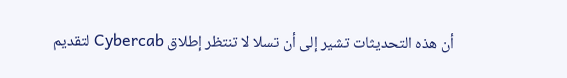أن هذه التحديثات تشير إلى أن تسلا لا تنتظر إطلاق Cybercab لتقديم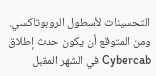التحسينات لأسطول الروبوتاكسي. ومن المتوقع أن يكون حدث إطلاق Cybercab في الشهر المقبل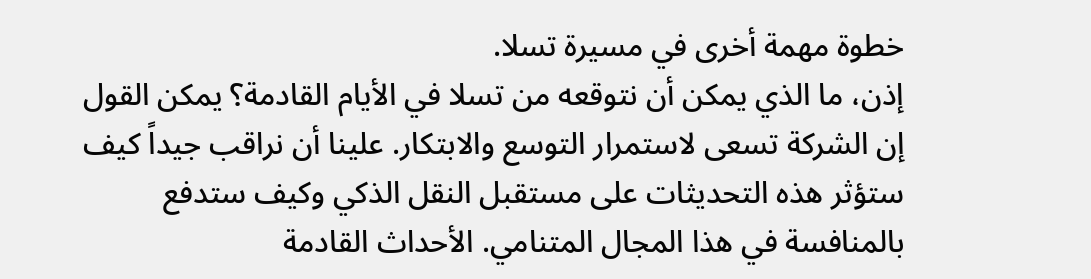خطوة مهمة أخرى في مسيرة تسلا.
إذن، ما الذي يمكن أن نتوقعه من تسلا في الأيام القادمة؟ يمكن القول إن الشركة تسعى لاستمرار التوسع والابتكار. علينا أن نراقب جيداً كيف ستؤثر هذه التحديثات على مستقبل النقل الذكي وكيف ستدفع بالمنافسة في هذا المجال المتنامي. الأحداث القادمة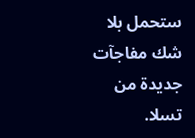ستحمل بلا شك مفاجآت جديدة من تسلا.